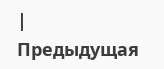| Предыдущая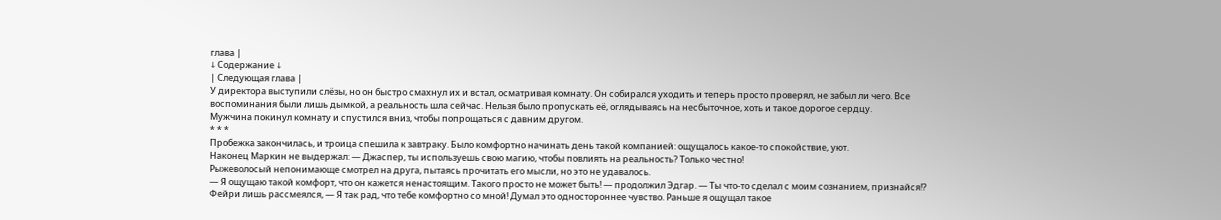глава |
↓ Содержание ↓
| Следующая глава |
У директора выступили слёзы, но он быстро смахнул их и встал, осматривая комнату. Он собирался уходить и теперь просто проверял, не забыл ли чего. Все воспоминания были лишь дымкой, а реальность шла сейчас. Нельзя было пропускать её, оглядываясь на несбыточное, хоть и такое дорогое сердцу.
Мужчина покинул комнату и спустился вниз, чтобы попрощаться с давним другом.
* * *
Пробежка закончилась, и троица спешила к завтраку. Было комфортно начинать день такой компанией: ощущалось какое-то спокойствие, уют.
Наконец Маркин не выдержал: — Джаспер, ты используешь свою магию, чтобы повлиять на реальность? Только честно!
Рыжеволосый непонимающе смотрел на друга, пытаясь прочитать его мысли, но это не удавалось.
— Я ощущаю такой комфорт, что он кажется ненастоящим. Такого просто не может быть! — продолжил Эдгар. — Ты что-то сделал с моим сознанием, признайся!?
Фейри лишь рассмеялся, — Я так рад, что тебе комфортно со мной! Думал это одностороннее чувство. Раньше я ощущал такое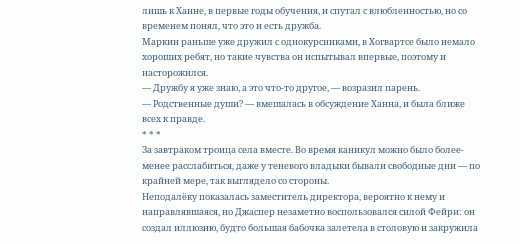лишь к Ханне, в первые годы обучения, и спутал с влюбленностью, но со временем понял, что это и есть дружба.
Маркин раньше уже дружил с однокурсниками, в Хогвартсе было немало хороших ребят, но такие чувства он испытывал впервые, поэтому и насторожился.
— Дружбу я уже знаю, а это что-то другое, — возразил парень.
— Родственные души? — вмешалась в обсуждение Ханна, и была ближе всех к правде.
* * *
За завтраком троица села вместе. Во время каникул можно было более-менее расслабиться, даже у теневого владыки бывали свободные дни — по крайней мере, так выглядело со стороны.
Неподалёку показалась заместитель директора, вероятно к нему и направлявшаяся, но Джаспер незаметно воспользовался силой Фейри: он создал иллюзию, будто большая бабочка залетела в столовую и закружила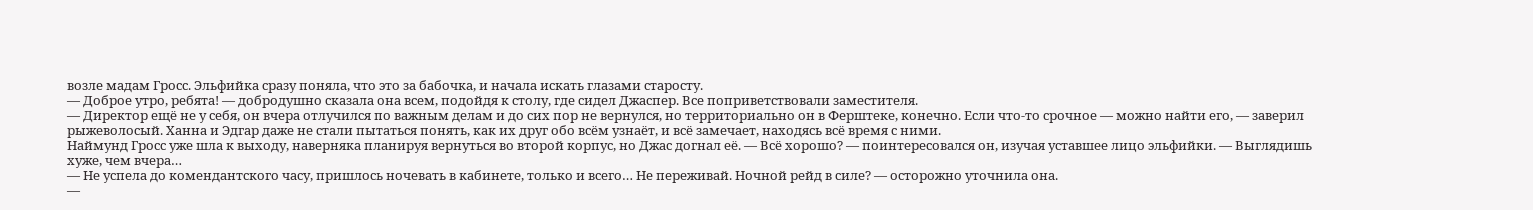возле мадам Гросс. Эльфийка сразу поняла, что это за бабочка, и начала искать глазами старосту.
— Доброе утро, ребята! — добродушно сказала она всем, подойдя к столу, где сидел Джаспер. Все поприветствовали заместителя.
— Директор ещё не у себя, он вчера отлучился по важным делам и до сих пор не вернулся, но территориально он в Ферштеке, конечно. Если что-то срочное — можно найти его, — заверил рыжеволосый. Ханна и Эдгар даже не стали пытаться понять, как их друг обо всём узнаёт, и всё замечает, находясь всё время с ними.
Наймунд Гросс уже шла к выходу, наверняка планируя вернуться во второй корпус, но Джас догнал её. — Всё хорошо? — поинтересовался он, изучая уставшее лицо эльфийки. — Выглядишь хуже, чем вчера…
— Не успела до комендантского часу, пришлось ночевать в кабинете, только и всего… Не переживай. Ночной рейд в силе? — осторожно уточнила она.
—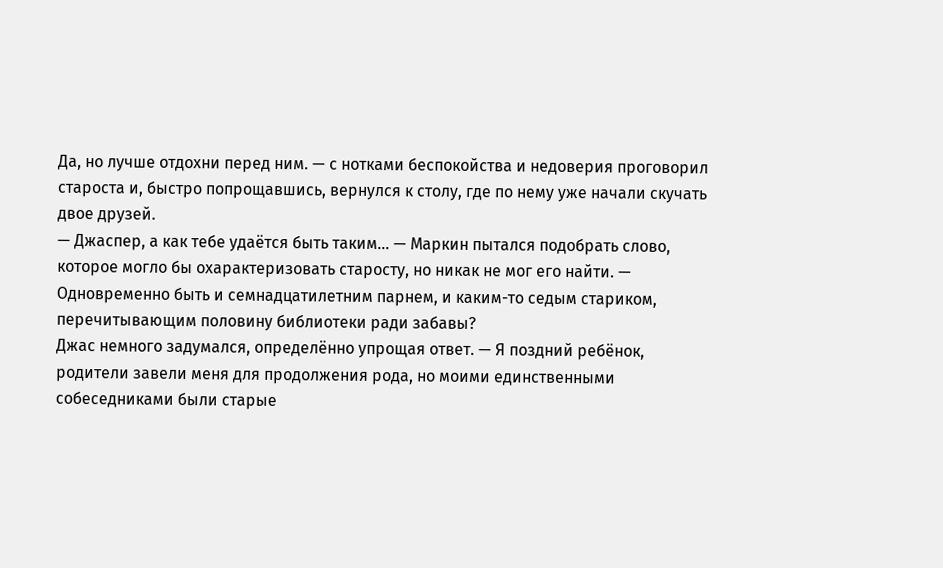Да, но лучше отдохни перед ним. — с нотками беспокойства и недоверия проговорил староста и, быстро попрощавшись, вернулся к столу, где по нему уже начали скучать двое друзей.
— Джаспер, а как тебе удаётся быть таким… — Маркин пытался подобрать слово, которое могло бы охарактеризовать старосту, но никак не мог его найти. — Одновременно быть и семнадцатилетним парнем, и каким-то седым стариком, перечитывающим половину библиотеки ради забавы?
Джас немного задумался, определённо упрощая ответ. — Я поздний ребёнок, родители завели меня для продолжения рода, но моими единственными собеседниками были старые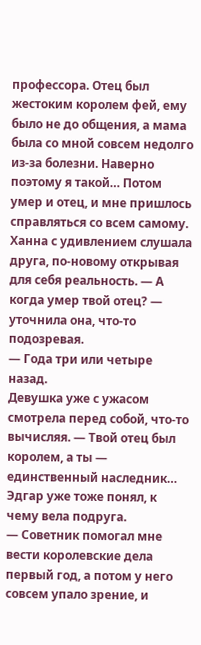профессора. Отец был жестоким королем фей, ему было не до общения, а мама была со мной совсем недолго из-за болезни. Наверно поэтому я такой… Потом умер и отец, и мне пришлось справляться со всем самому.
Ханна с удивлением слушала друга, по-новому открывая для себя реальность. — А когда умер твой отец? — уточнила она, что-то подозревая.
— Года три или четыре назад.
Девушка уже с ужасом смотрела перед собой, что-то вычисляя. — Твой отец был королем, а ты — единственный наследник…
Эдгар уже тоже понял, к чему вела подруга.
— Советник помогал мне вести королевские дела первый год, а потом у него совсем упало зрение, и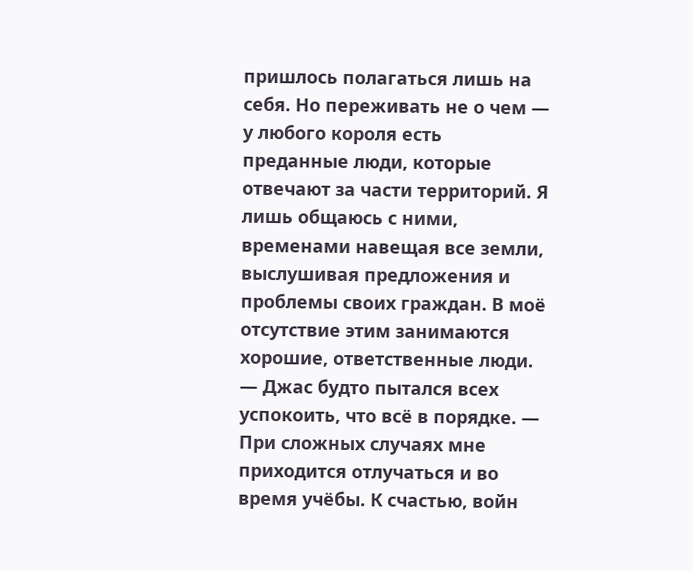пришлось полагаться лишь на себя. Но переживать не о чем — у любого короля есть преданные люди, которые отвечают за части территорий. Я лишь общаюсь с ними, временами навещая все земли, выслушивая предложения и проблемы своих граждан. В моё отсутствие этим занимаются хорошие, ответственные люди. — Джас будто пытался всех успокоить, что всё в порядке. — При сложных случаях мне приходится отлучаться и во время учёбы. К счастью, войн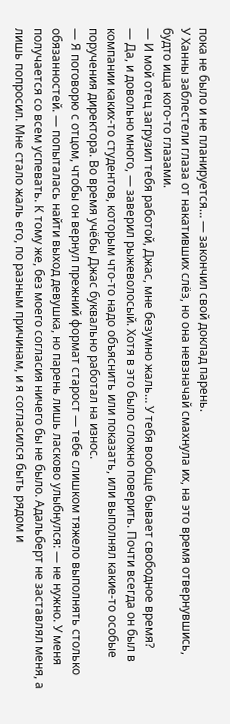пока не было и не планируется… — закончил свой доклад парень.
У Ханны заблестели глаза от накативших слёз, но она невзначай смахнула их, на это время отвернувшись, будто ища кого-то глазами.
— И мой отец загрузил тебя работой, Джас, мне безумно жаль… У тебя вообще бывает свободное время?
— Да, и довольно много, — заверил рыжеволосый. Хотя в это было сложно поверить. Почти всегда он был в компании каких-то студентов, которым что-то надо объяснить или показать, или выполнял какие-то особые поручения директора. Во время учёбы Джас буквально работал на износ.
— Я поговорю с отцом, чтобы он вернул прежний формат старост — тебе слишком тяжело выполнять столько обязанностей. — попыталась найти выход девушка, но парень лишь ласково улыбнулся: — не нужно. У меня получается со всем успевать. К тому же, без моего согласия ничего бы не было. Адальберт не заставлял меня, а лишь попросил. Мне стало жаль его, по разным причинам, и я согласился быть рядом и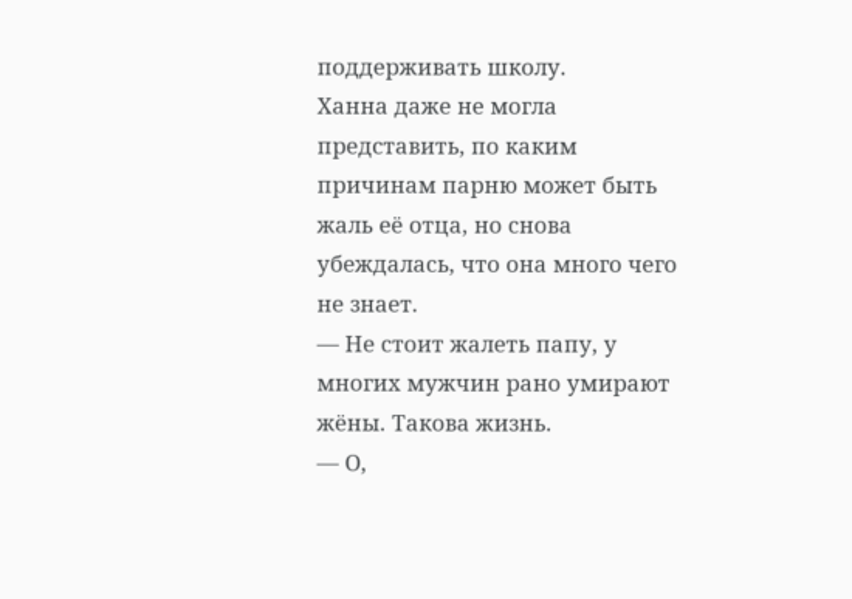поддерживать школу.
Ханна даже не могла представить, по каким причинам парню может быть жаль её отца, но снова убеждалась, что она много чего не знает.
— Не стоит жалеть папу, у многих мужчин рано умирают жёны. Такова жизнь.
— О,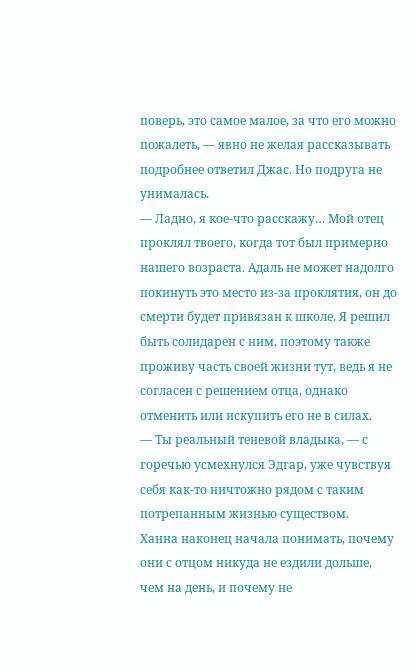поверь, это самое малое, за что его можно пожалеть, — явно не желая рассказывать подробнее ответил Джас. Но подруга не унималась.
— Ладно, я кое-что расскажу… Мой отец проклял твоего, когда тот был примерно нашего возраста. Адаль не может надолго покинуть это место из-за проклятия, он до смерти будет привязан к школе. Я решил быть солидарен с ним, поэтому также проживу часть своей жизни тут, ведь я не согласен с решением отца, однако отменить или искупить его не в силах.
— Ты реальный теневой владыка, — с горечью усмехнулся Эдгар, уже чувствуя себя как-то ничтожно рядом с таким потрепанным жизнью существом.
Ханна наконец начала понимать, почему они с отцом никуда не ездили дольше, чем на день, и почему не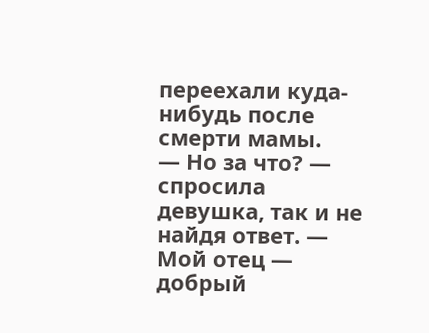переехали куда-нибудь после смерти мамы.
— Но за что? — спросила девушка, так и не найдя ответ. — Мой отец — добрый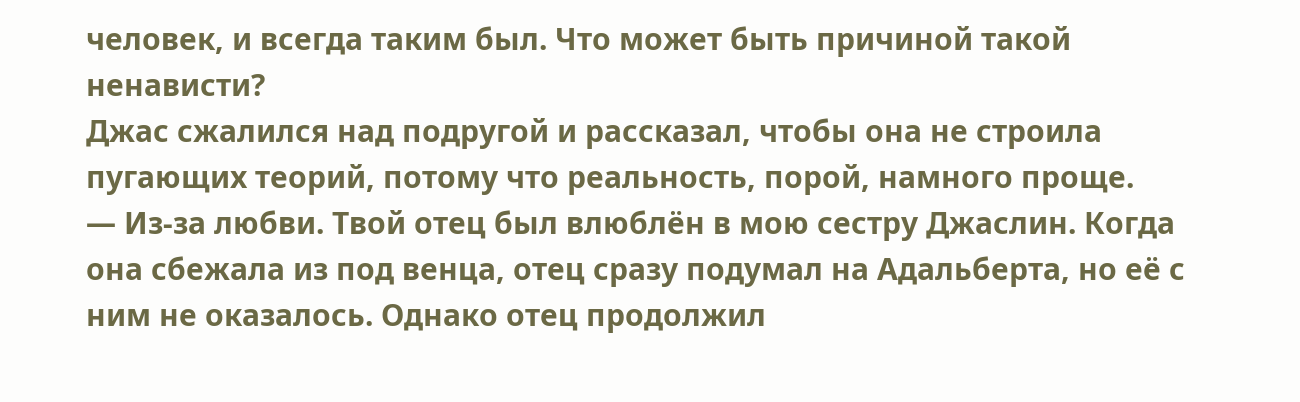человек, и всегда таким был. Что может быть причиной такой ненависти?
Джас сжалился над подругой и рассказал, чтобы она не строила пугающих теорий, потому что реальность, порой, намного проще.
— Из-за любви. Твой отец был влюблён в мою сестру Джаслин. Когда она сбежала из под венца, отец сразу подумал на Адальберта, но её с ним не оказалось. Однако отец продолжил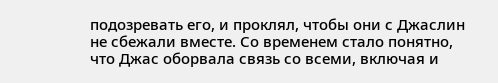подозревать его, и проклял, чтобы они с Джаслин не сбежали вместе. Со временем стало понятно, что Джас оборвала связь со всеми, включая и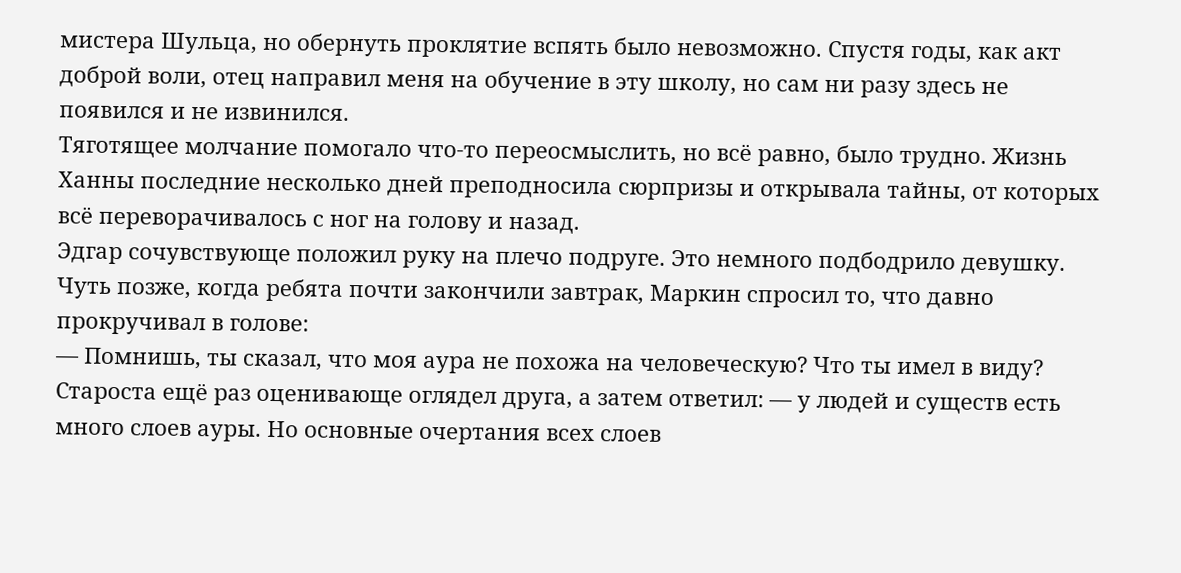мистера Шульца, но обернуть проклятие вспять было невозможно. Спустя годы, как акт доброй воли, отец направил меня на обучение в эту школу, но сам ни разу здесь не появился и не извинился.
Тяготящее молчание помогало что-то переосмыслить, но всё равно, было трудно. Жизнь Ханны последние несколько дней преподносила сюрпризы и открывала тайны, от которых всё переворачивалось с ног на голову и назад.
Эдгар сочувствующе положил руку на плечо подруге. Это немного подбодрило девушку.
Чуть позже, когда ребята почти закончили завтрак, Маркин спросил то, что давно прокручивал в голове:
— Помнишь, ты сказал, что моя аура не похожа на человеческую? Что ты имел в виду?
Староста ещё раз оценивающе оглядел друга, а затем ответил: — у людей и существ есть много слоев ауры. Но основные очертания всех слоев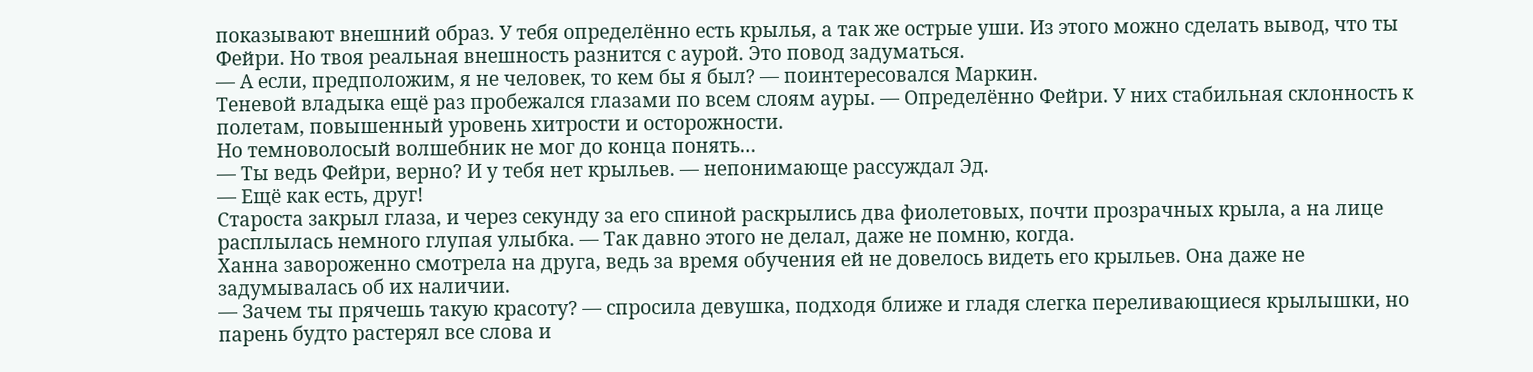показывают внешний образ. У тебя определённо есть крылья, а так же острые уши. Из этого можно сделать вывод, что ты Фейри. Но твоя реальная внешность разнится с аурой. Это повод задуматься.
— А если, предположим, я не человек, то кем бы я был? — поинтересовался Маркин.
Теневой владыка ещё раз пробежался глазами по всем слоям ауры. — Определённо Фейри. У них стабильная склонность к полетам, повышенный уровень хитрости и осторожности.
Но темноволосый волшебник не мог до конца понять…
— Ты ведь Фейри, верно? И у тебя нет крыльев. — непонимающе рассуждал Эд.
— Ещё как есть, друг!
Староста закрыл глаза, и через секунду за его спиной раскрылись два фиолетовых, почти прозрачных крыла, а на лице расплылась немного глупая улыбка. — Так давно этого не делал, даже не помню, когда.
Ханна завороженно смотрела на друга, ведь за время обучения ей не довелось видеть его крыльев. Она даже не задумывалась об их наличии.
— Зачем ты прячешь такую красоту? — спросила девушка, подходя ближе и гладя слегка переливающиеся крылышки, но парень будто растерял все слова и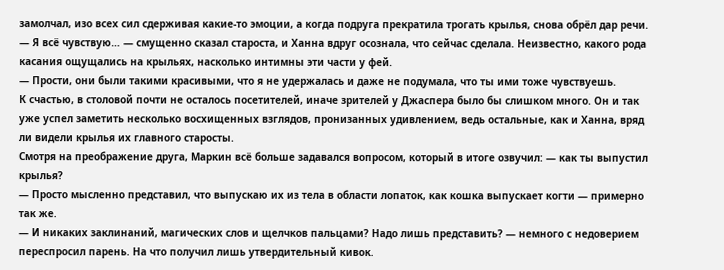замолчал, изо всех сил сдерживая какие-то эмоции, а когда подруга прекратила трогать крылья, снова обрёл дар речи.
— Я всё чувствую… — смущенно сказал староста, и Ханна вдруг осознала, что сейчас сделала. Неизвестно, какого рода касания ощущались на крыльях, насколько интимны эти части у фей.
— Прости, они были такими красивыми, что я не удержалась и даже не подумала, что ты ими тоже чувствуешь.
К счастью, в столовой почти не осталось посетителей, иначе зрителей у Джаспера было бы слишком много. Он и так уже успел заметить несколько восхищенных взглядов, пронизанных удивлением, ведь остальные, как и Ханна, вряд ли видели крылья их главного старосты.
Смотря на преображение друга, Маркин всё больше задавался вопросом, который в итоге озвучил: — как ты выпустил крылья?
— Просто мысленно представил, что выпускаю их из тела в области лопаток, как кошка выпускает когти — примерно так же.
— И никаких заклинаний, магических слов и щелчков пальцами? Надо лишь представить? — немного с недоверием переспросил парень. На что получил лишь утвердительный кивок.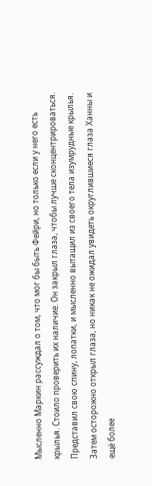Мысленно Маркин рассуждал о том, что мог бы быть Фейри, но только если у него есть крылья. Стоило проверить их наличие. Он закрыл глаза, чтобы лучше сконцентрироваться. Представил свою спину, лопатки, и мысленно вытащил из своего тела изумрудные крылья. Затем осторожно открыл глаза, но никак не ожидал увидеть округлившиеся глаза Ханны и ещё более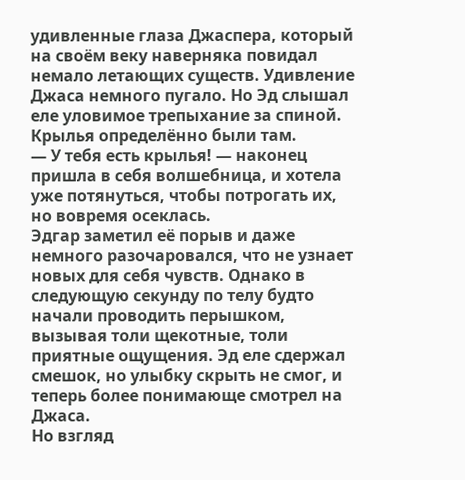удивленные глаза Джаспера, который на своём веку наверняка повидал немало летающих существ. Удивление Джаса немного пугало. Но Эд слышал еле уловимое трепыхание за спиной. Крылья определённо были там.
— У тебя есть крылья! — наконец пришла в себя волшебница, и хотела уже потянуться, чтобы потрогать их, но вовремя осеклась.
Эдгар заметил её порыв и даже немного разочаровался, что не узнает новых для себя чувств. Однако в следующую секунду по телу будто начали проводить перышком, вызывая толи щекотные, толи приятные ощущения. Эд еле сдержал смешок, но улыбку скрыть не смог, и теперь более понимающе смотрел на Джаса.
Но взгляд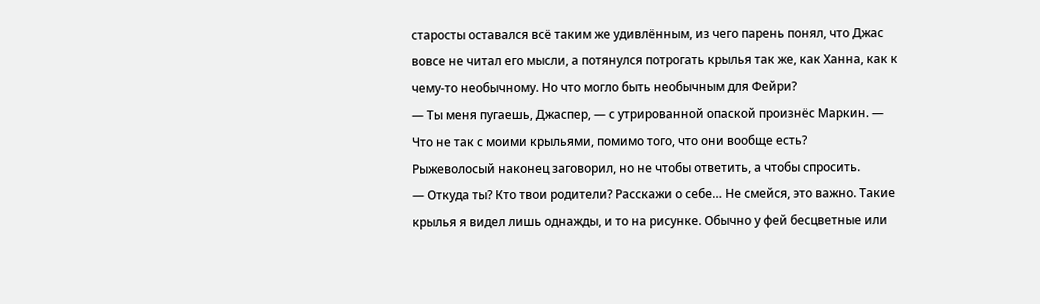старосты оставался всё таким же удивлённым, из чего парень понял, что Джас вовсе не читал его мысли, а потянулся потрогать крылья так же, как Ханна, как к чему-то необычному. Но что могло быть необычным для Фейри?
— Ты меня пугаешь, Джаспер, — с утрированной опаской произнёс Маркин. — Что не так с моими крыльями, помимо того, что они вообще есть?
Рыжеволосый наконец заговорил, но не чтобы ответить, а чтобы спросить.
— Откуда ты? Кто твои родители? Расскажи о себе… Не смейся, это важно. Такие крылья я видел лишь однажды, и то на рисунке. Обычно у фей бесцветные или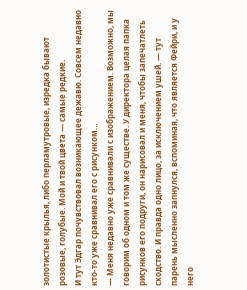золотистые крылья, либо перламутровые, изредка бывают розовые, голубые. Мой и твой цвета — самые редкие.
И тут Эдгар почувствовал возникающее дежавю. Совсем недавно кто-то уже сравнивал его с рисунком…
— Меня недавно уже сравнивали с изображением. Возможно, мы говорим об одном и том же существе. У директора целая папка рисунков его подруги, он нарисовал и меня, чтобы запечатлеть сходство. И правда одно лицо, за исключением ушей. — тут парень мысленно запнулся, вспоминая, что является Фейри, и у него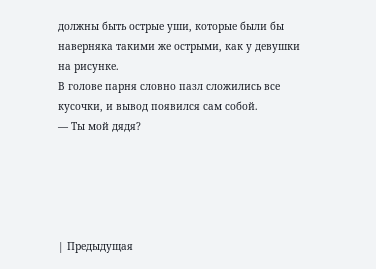должны быть острые уши, которые были бы наверняка такими же острыми, как у девушки на рисунке.
В голове парня словно пазл сложились все кусочки, и вывод появился сам собой.
— Ты мой дядя?





| Предыдущая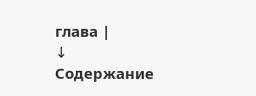глава |
↓ Содержание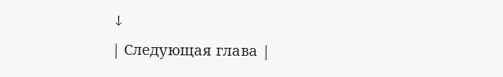↓
| Следующая глава |